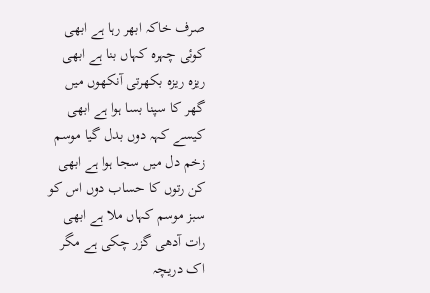صرف خاکہ ابھر رہا ہے ابھی
کوئی چہرہ کہاں بنا ہے ابھی
ریزہ ریزہ بکھرتی آنکھوں میں
گھر کا سپنا بسا ہوا ہے ابھی
کیسے کہہ دوں بدل گیا موسم
زخم دل میں سجا ہوا ہے ابھی
کن رتوں کا حساب دوں اس کو
سبز موسم کہاں ملا ہے ابھی
رات آدھی گزر چکی ہے مگر
اک دریچہ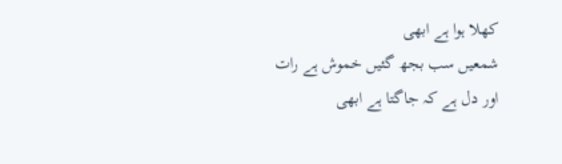کھلا ہوا ہے ابھی
شمعیں سب بجھ گئیں خموش ہے رات
اور دل ہے کہ جاگتا ہے ابھی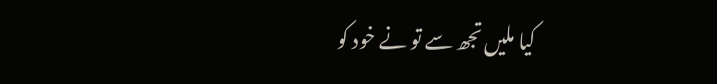کیا ملیں تجھ سے تو نے خود کو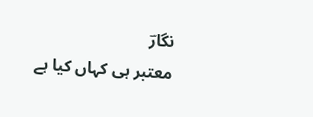نگارؔ
معتبر ہی کہاں کیا ہے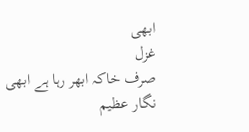ابھی
غزل
صرف خاکہ ابھر رہا ہے ابھی
نگار عظیم